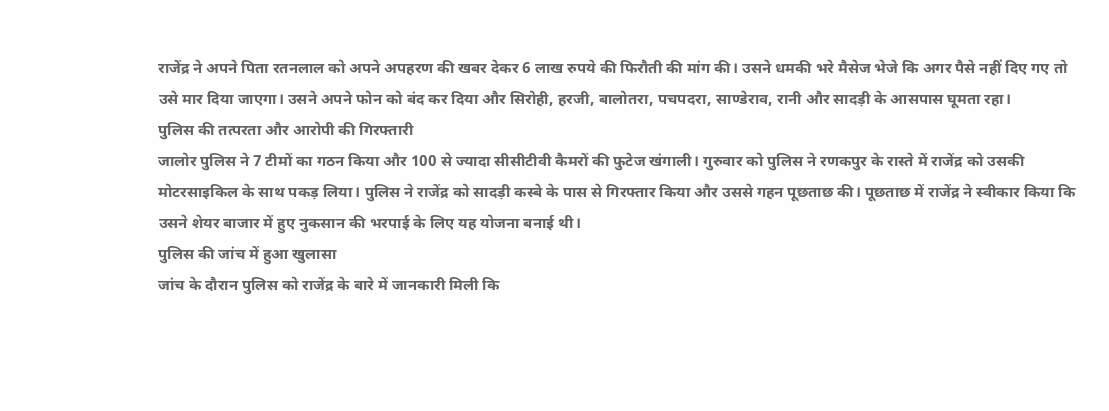राजेंद्र ने अपने पिता रतनलाल को अपने अपहरण की खबर देकर 6 लाख रुपये की फिरौती की मांग की। उसने धमकी भरे मैसेज भेजे कि अगर पैसे नहीं दिए गए तो उसे मार दिया जाएगा। उसने अपने फोन को बंद कर दिया और सिरोही, हरजी, बालोतरा, पचपदरा, साण्डेराव, रानी और सादड़ी के आसपास घूमता रहा।
पुलिस की तत्परता और आरोपी की गिरफ्तारी
जालोर पुलिस ने 7 टीमों का गठन किया और 100 से ज्यादा सीसीटीवी कैमरों की फुटेज खंगाली। गुरुवार को पुलिस ने रणकपुर के रास्ते में राजेंद्र को उसकी मोटरसाइकिल के साथ पकड़ लिया। पुलिस ने राजेंद्र को सादड़ी कस्बे के पास से गिरफ्तार किया और उससे गहन पूछताछ की। पूछताछ में राजेंद्र ने स्वीकार किया कि उसने शेयर बाजार में हुए नुकसान की भरपाई के लिए यह योजना बनाई थी।
पुलिस की जांच में हुआ खुलासा
जांच के दौरान पुलिस को राजेंद्र के बारे में जानकारी मिली कि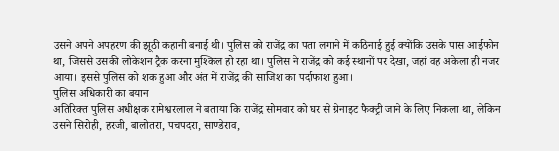उसने अपने अपहरण की झूठी कहानी बनाई थी। पुलिस को राजेंद्र का पता लगाने में कठिनाई हुई क्योंकि उसके पास आईफोन था, जिससे उसकी लोकेशन ट्रैक करना मुश्किल हो रहा था। पुलिस ने राजेंद्र को कई स्थानों पर देखा, जहां वह अकेला ही नजर आया। इससे पुलिस को शक हुआ और अंत में राजेंद्र की साजिश का पर्दाफाश हुआ।
पुलिस अधिकारी का बयान
अतिरिक्त पुलिस अधीक्षक रामेश्वरलाल ने बताया कि राजेंद्र सोमवार को घर से ग्रेनाइट फैक्ट्री जाने के लिए निकला था, लेकिन उसने सिरोही, हरजी, बालोतरा, पचपदरा, साण्डेराव,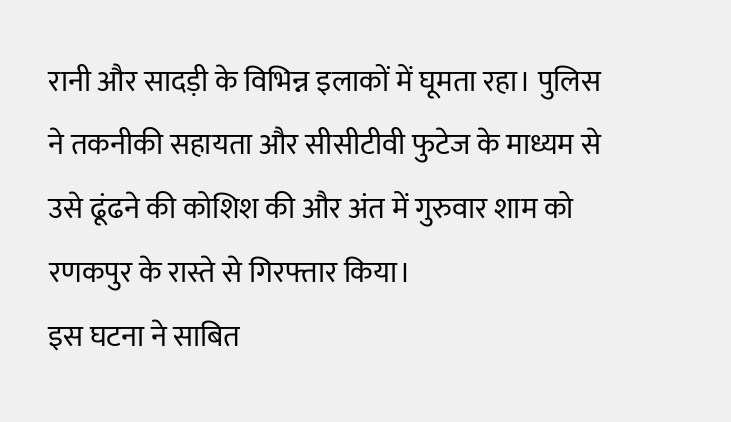रानी और सादड़ी के विभिन्न इलाकों में घूमता रहा। पुलिस ने तकनीकी सहायता और सीसीटीवी फुटेज के माध्यम से उसे ढूंढने की कोशिश की और अंत में गुरुवार शाम को रणकपुर के रास्ते से गिरफ्तार किया।
इस घटना ने साबित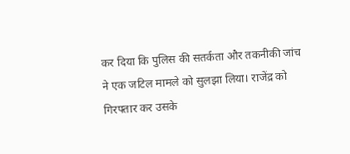कर दिया कि पुलिस की सतर्कता और तकनीकी जांच ने एक जटिल मामले को सुलझा लिया। राजेंद्र को गिरफ्तार कर उसके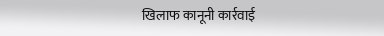खिलाफ कानूनी कार्रवाई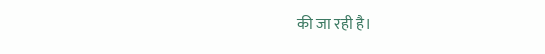की जा रही है।